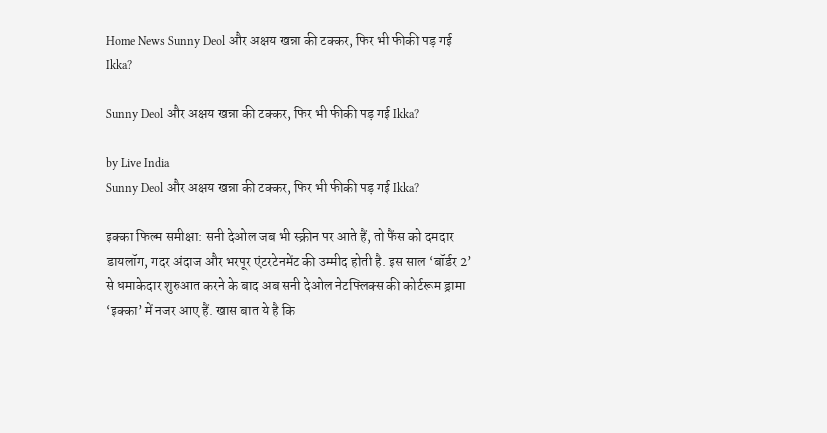Home News Sunny Deol और अक्षय खन्ना की टक्कर, फिर भी फीकी पड़ गई Ikka?

Sunny Deol और अक्षय खन्ना की टक्कर, फिर भी फीकी पड़ गई Ikka?

by Live India
Sunny Deol और अक्षय खन्ना की टक्कर, फिर भी फीकी पड़ गई Ikka?

इक्का फिल्म समीक्षा: सनी देओल जब भी स्क्रीन पर आते हैं, तो फैंस को दमदार डायलॉग, गदर अंदाज और भरपूर एंटरटेनमेंट की उम्मीद होती है. इस साल ‘बॉर्डर 2’ से धमाकेदार शुरुआत करने के बाद अब सनी देओल नेटफ्लिक्स की कोर्टरूम ड्रामा ‘इक्का’ में नजर आए हैं. खास बात ये है कि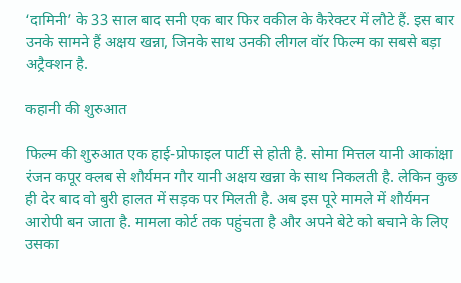‘दामिनी’ के 33 साल बाद सनी एक बार फिर वकील के कैरेक्टर में लौटे हैं. इस बार उनके सामने हैं अक्षय खन्ना, जिनके साथ उनकी लीगल वॉर फिल्म का सबसे बड़ा अट्रैक्शन है.

कहानी की शुरुआत

फिल्म की शुरुआत एक हाई-प्रोफाइल पार्टी से होती है. सोमा मित्तल यानी आकांक्षा रंजन कपूर क्लब से शौर्यमन गौर यानी अक्षय खन्ना के साथ निकलती है. लेकिन कुछ ही देर बाद वो बुरी हालत में सड़क पर मिलती है. अब इस पूरे मामले में शौर्यमन आरोपी बन जाता है. मामला कोर्ट तक पहुंचता है और अपने बेटे को बचाने के लिए उसका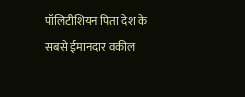पॉलिटीशियन पिता देश के सबसे ईमानदार वकील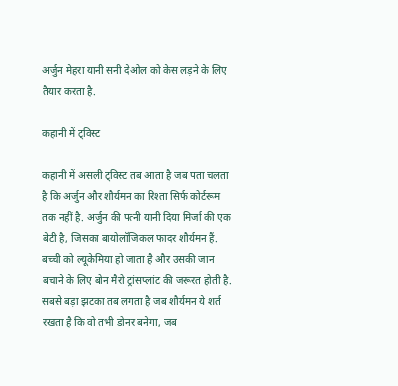अर्जुन मेहरा यानी सनी देओल को केस लड़ने के लिए तैयार करता है.

कहानी में ट्विस्ट

कहानी में असली ट्विस्ट तब आता है जब पता चलता है कि अर्जुन और शौर्यमन का रिश्ता सिर्फ कोर्टरूम तक नहीं है. अर्जुन की पत्नी यानी दिया मिर्जा की एक बेटी है, जिसका बायोलॉजिकल फादर शौर्यमन हैं. बच्ची को ल्यूकेमिया हो जाता है और उसकी जान बचाने के लिए बोन मैरो ट्रांसप्लांट की जरूरत होती है. सबसे बड़ा झटका तब लगता है जब शौर्यमन ये शर्त रखता है कि वो तभी डोनर बनेगा, जब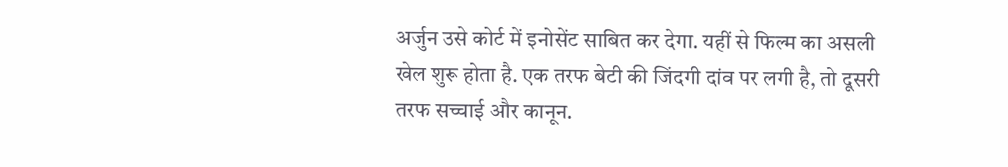अर्जुन उसे कोर्ट में इनोसेंट साबित कर देगा. यहीं से फिल्म का असली खेल शुरू होता है. एक तरफ बेटी की जिंदगी दांव पर लगी है, तो दूसरी तरफ सच्चाई और कानून.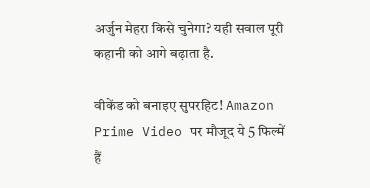अर्जुन मेहरा किसे चुनेगा? यही सवाल पूरी कहानी को आगे बढ़ाता है.

वीकेंड को बनाइए सुपरहिट! Amazon Prime Video पर मौजूद ये 5 फिल्में हैं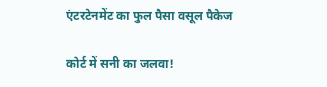एंटरटेनमेंट का फुल पैसा वसूल पैकेज

कोर्ट में सनी का जलवा!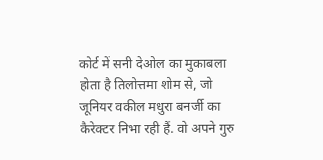कोर्ट में सनी देओल का मुकाबला होता है तिलोत्तमा शोम से, जो जूनियर वकील मधुरा बनर्जी का कैरेक्टर निभा रही हैं. वो अपने गुरु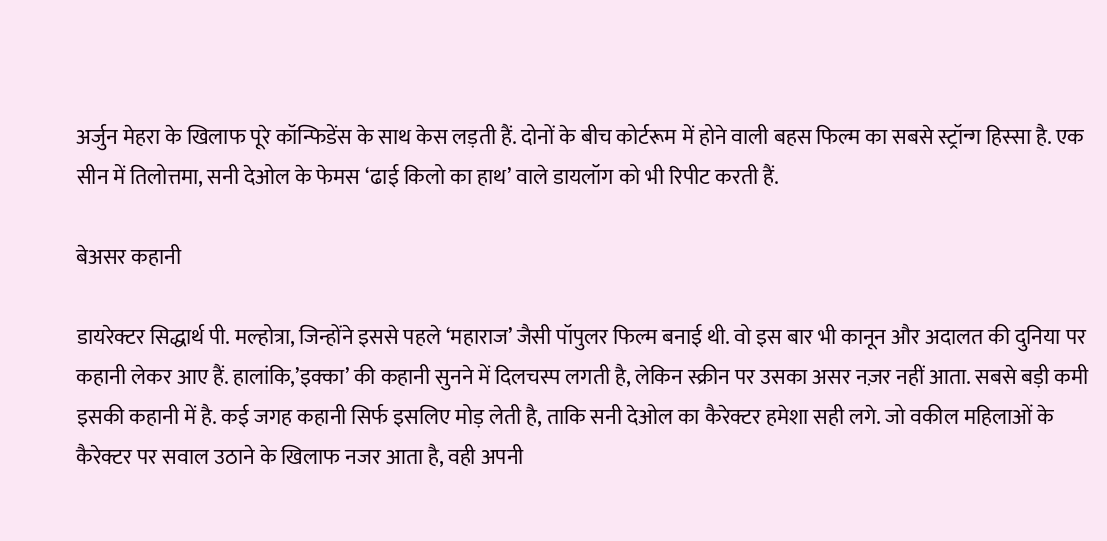अर्जुन मेहरा के खिलाफ पूरे कॉन्फिडेंस के साथ केस लड़ती हैं. दोनों के बीच कोर्टरूम में होने वाली बहस फिल्म का सबसे स्ट्रॉन्ग हिस्सा है. एक सीन में तिलोत्तमा, सनी देओल के फेमस ‘ढाई किलो का हाथ’ वाले डायलॉग को भी रिपीट करती हैं.

बेअसर कहानी

डायरेक्टर सिद्धार्थ पी. मल्होत्रा, जिन्होंने इससे पहले ‘महाराज’ जैसी पॉपुलर फिल्म बनाई थी. वो इस बार भी कानून और अदालत की दुनिया पर कहानी लेकर आए हैं. हालांकि,’इक्का’ की कहानी सुनने में दिलचस्प लगती है, लेकिन स्क्रीन पर उसका असर नज़र नहीं आता. सबसे बड़ी कमी इसकी कहानी में है. कई जगह कहानी सिर्फ इसलिए मोड़ लेती है, ताकि सनी देओल का कैरेक्टर हमेशा सही लगे. जो वकील महिलाओं के कैरेक्टर पर सवाल उठाने के खिलाफ नजर आता है, वही अपनी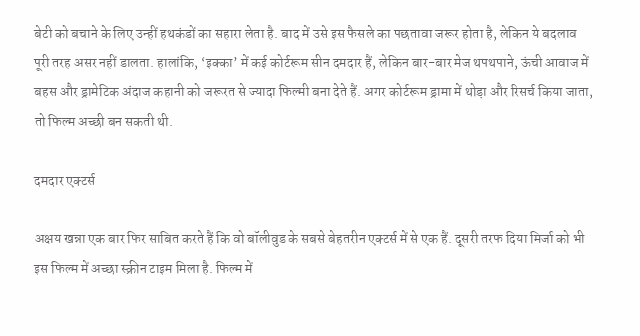बेटी को बचाने के लिए उन्हीं हथकंडों का सहारा लेता है. बाद में उसे इस फैसले का पछतावा जरूर होता है, लेकिन ये बदलाव पूरी तरह असर नहीं डालता. हालांकि, ‘इक्का’ में कई कोर्टरूम सीन दमदार हैं, लेकिन बार-बार मेज थपथपाने, ऊंची आवाज में बहस और ड्रामेटिक अंदाज कहानी को जरूरत से ज्यादा फिल्मी बना देते हैं. अगर कोर्टरूम ड्रामा में थोड़ा और रिसर्च किया जाता, तो फिल्म अच्छी बन सकती थी.

दमदार एक्टर्स

अक्षय खन्ना एक बार फिर साबित करते हैं कि वो बॉलीवुड के सबसे बेहतरीन एक्टर्स में से एक हैं. दूसरी तरफ दिया मिर्जा को भी इस फिल्म में अच्छा स्क्रीन टाइम मिला है. फिल्म में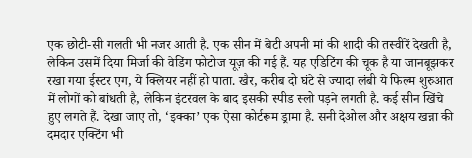एक छोटी-सी गलती भी नजर आती है. एक सीन में बेटी अपनी मां की शादी की तस्वीरें देखती है, लेकिन उसमें दिया मिर्जा की वेडिंग फोटोज यूज़ की गई हैं. यह एडिटिंग की चूक है या जानबूझकर रखा गया ईस्टर एग, ये क्लियर नहीं हो पाता. खैर, करीब दो घंटे से ज्यादा लंबी ये फिल्म शुरुआत में लोगों को बांधती है, लेकिन इंटरवल के बाद इसकी स्पीड स्लो पड़ने लगती है. कई सीन खिंचे हुए लगते हैं. देखा जाए तो, ‘इक्का’ एक ऐसा कोर्टरूम ड्रामा है. सनी देओल और अक्षय खन्ना की दमदार एक्टिंग भी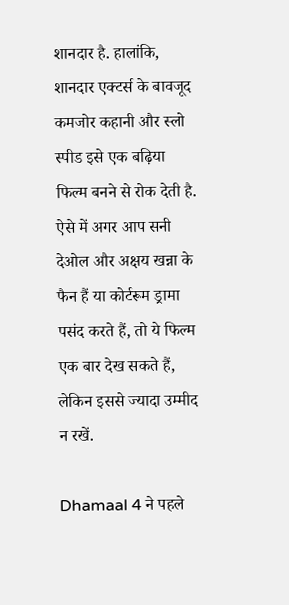शानदार है. हालांकि, शानदार एक्टर्स के बावजूद कमजोर कहानी और स्लो स्पीड इसे एक बढ़िया फिल्म बनने से रोक देती है. ऐसे में अगर आप सनी देओल और अक्षय खन्ना के फैन हैं या कोर्टरूम ड्रामा पसंद करते हैं, तो ये फिल्म एक बार देख सकते हैं, लेकिन इससे ज्यादा उम्मीद न रखें.

Dhamaal 4 ने पहले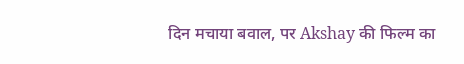दिन मचाया बवाल, पर Akshay की फिल्म का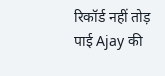रिकॉर्ड नहीं तोड़ पाई Ajay की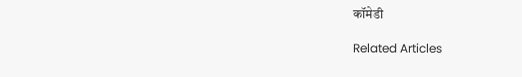कॉमेडी

Related Articles